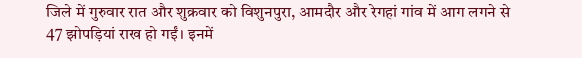जिले में गुरुवार रात और शुक्रवार को विशुनपुरा, आमदौर और रेगहां गांव में आग लगने से 47 झोपड़ियां राख हो गईं। इनमें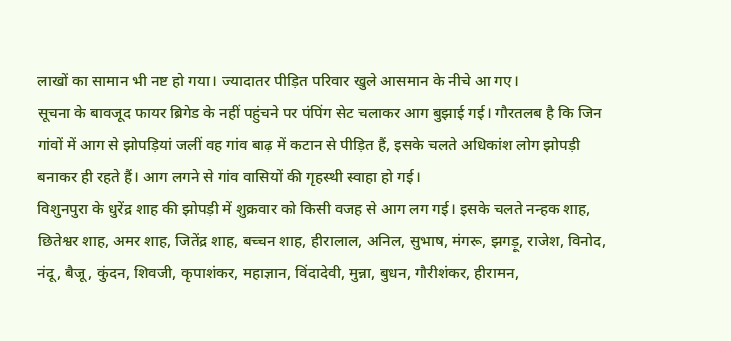लाखों का सामान भी नष्ट हो गया। ज्यादातर पीड़ित परिवार खुले आसमान के नीचे आ गए।
सूचना के बावजूद फायर ब्रिगेड के नहीं पहुंचने पर पंपिंग सेट चलाकर आग बुझाई गई। गौरतलब है कि जिन गांवों में आग से झोपड़ियां जलीं वह गांव बाढ़ में कटान से पीड़ित हैं, इसके चलते अधिकांश लोग झोपड़ी बनाकर ही रहते हैं। आग लगने से गांव वासियों की गृहस्थी स्वाहा हो गई।
विशुनपुरा के धुरेंद्र शाह की झोपड़ी में शुक्रवार को किसी वजह से आग लग गई। इसके चलते नन्हक शाह, छितेश्वर शाह, अमर शाह, जितेंद्र शाह, बच्चन शाह, हीरालाल, अनिल, सुभाष, मंगरू, झगड़ू, राजेश, विनोद, नंदू, बैजू, कुंदन, शिवजी, कृपाशंकर, महाज्ञान, विंदादेवी, मुन्ना, बुधन, गौरीशंकर, हीरामन,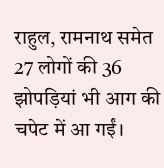राहुल, रामनाथ समेत 27 लोगों की 36 झोपड़ियां भी आग की चपेट में आ गईं।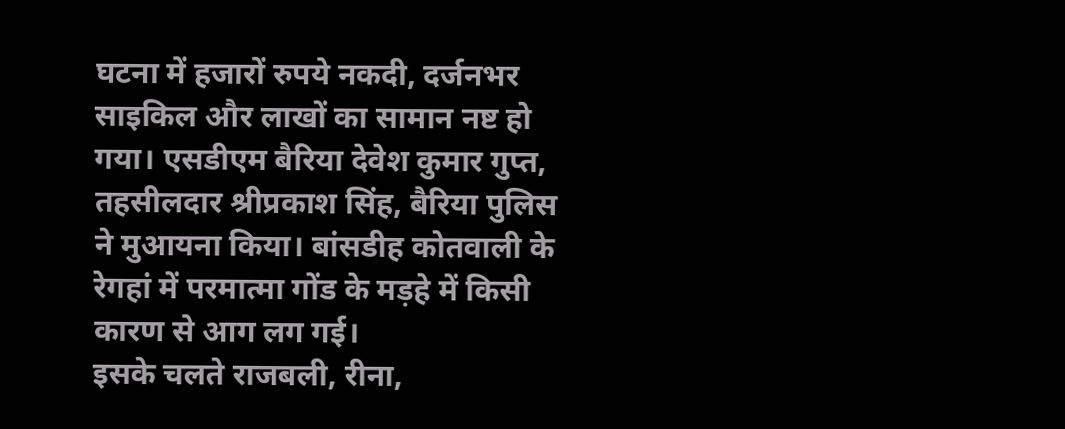घटना में हजारों रुपये नकदी, दर्जनभर साइकिल और लाखों का सामान नष्ट हो गया। एसडीएम बैरिया देवेश कुमार गुप्त, तहसीलदार श्रीप्रकाश सिंह, बैरिया पुलिस ने मुआयना किया। बांसडीह कोतवाली के रेगहां में परमात्मा गोंड के मड़हे में किसी कारण से आग लग गई।
इसके चलते राजबली, रीना,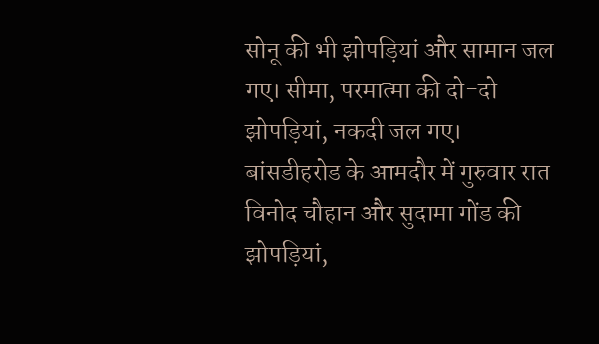सोनू की भी झोपड़ियां और सामान जल गए। सीमा, परमात्मा की दो-दो झोपड़ियां, नकदी जल गए। बांसडीहरोड के आमदौर में गुरुवार रात विनोद चौहान और सुदामा गोंड की झोपड़ियां,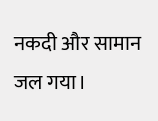नकदी और सामान जल गया।